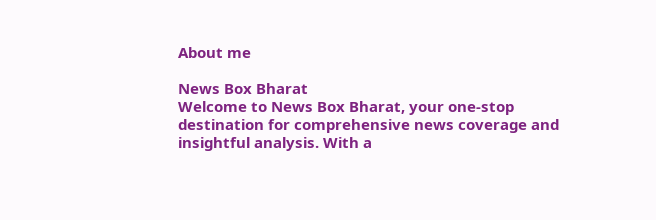About me

News Box Bharat
Welcome to News Box Bharat, your one-stop destination for comprehensive news coverage and insightful analysis. With a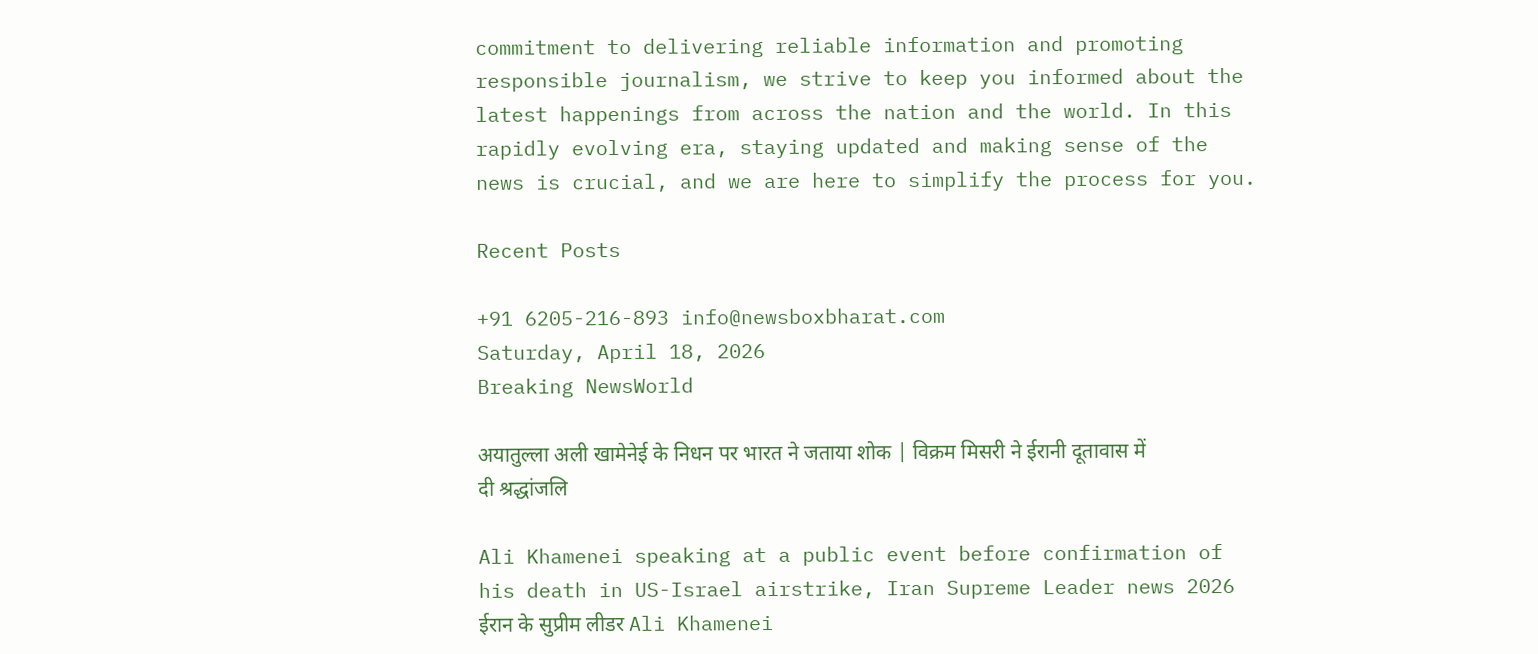commitment to delivering reliable information and promoting responsible journalism, we strive to keep you informed about the latest happenings from across the nation and the world. In this rapidly evolving era, staying updated and making sense of the news is crucial, and we are here to simplify the process for you.

Recent Posts

+91 6205-216-893 info@newsboxbharat.com
Saturday, April 18, 2026
Breaking NewsWorld

अयातुल्ला अली खामेनेई के निधन पर भारत ने जताया शोक | विक्रम मिसरी ने ईरानी दूतावास में दी श्रद्धांजलि

Ali Khamenei speaking at a public event before confirmation of his death in US-Israel airstrike, Iran Supreme Leader news 2026
ईरान के सुप्रीम लीडर Ali Khamenei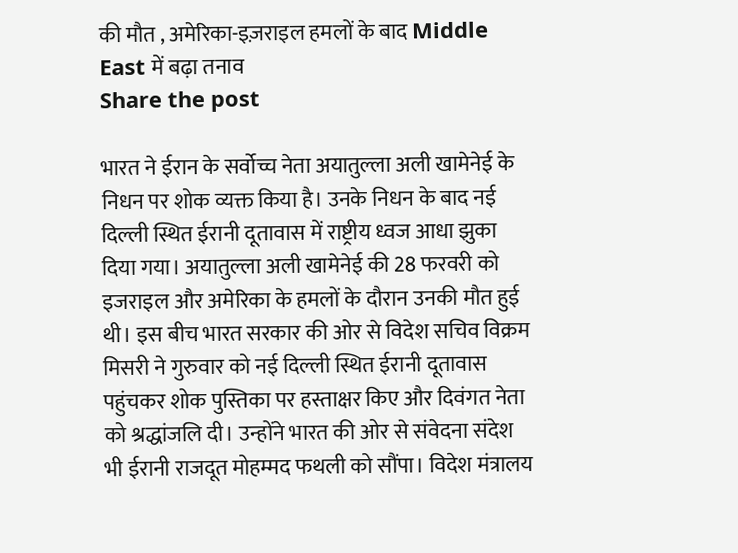की मौत , अमेरिका-इज़राइल हमलों के बाद Middle East में बढ़ा तनाव
Share the post

भारत ने ईरान के सर्वोच्च नेता अयातुल्ला अली खामेनेई के निधन पर शोक व्यक्त किया है। उनके निधन के बाद नई दिल्ली स्थित ईरानी दूतावास में राष्ट्रीय ध्वज आधा झुका दिया गया। अयातुल्ला अली खामेनेई की 28 फरवरी को इजराइल और अमेरिका के हमलों के दौरान उनकी मौत हुई थी। इस बीच भारत सरकार की ओर से विदेश सचिव विक्रम मिसरी ने गुरुवार को नई दिल्ली स्थित ईरानी दूतावास पहुंचकर शोक पुस्तिका पर हस्ताक्षर किए और दिवंगत नेता को श्रद्धांजलि दी। उन्होंने भारत की ओर से संवेदना संदेश भी ईरानी राजदूत मोहम्मद फथली को सौंपा। विदेश मंत्रालय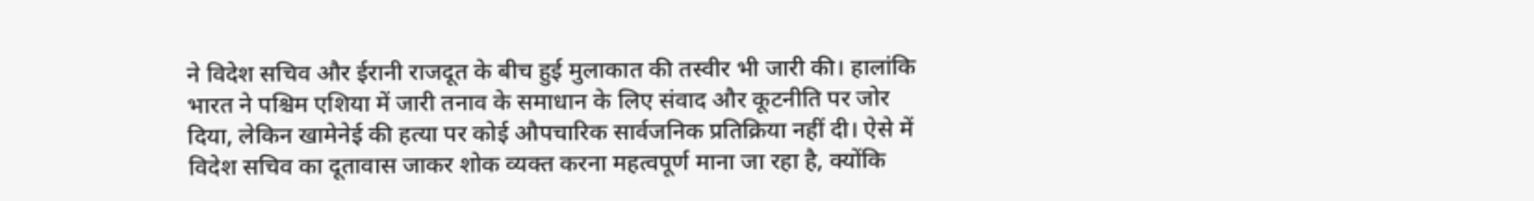ने विदेश सचिव और ईरानी राजदूत के बीच हुई मुलाकात की तस्वीर भी जारी की। हालांकि भारत ने पश्चिम एशिया में जारी तनाव के समाधान के लिए संवाद और कूटनीति पर जोर दिया, लेकिन खामेनेई की हत्या पर कोई औपचारिक सार्वजनिक प्रतिक्रिया नहीं दी। ऐसे में विदेश सचिव का दूतावास जाकर शोक व्यक्त करना महत्वपूर्ण माना जा रहा है, क्योंकि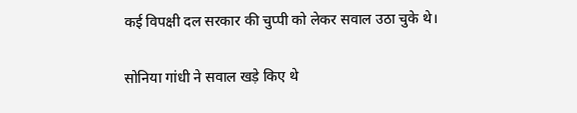कई विपक्षी दल सरकार की चुप्पी को लेकर सवाल उठा चुके थे।

सोनिया गांधी ने सवाल खड़े किए थे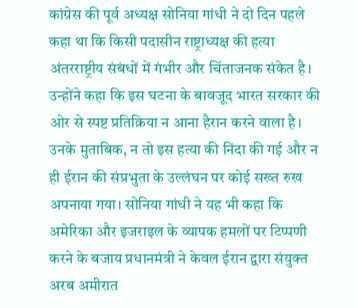कांग्रेस की पूर्व अध्यक्ष सोनिया गांधी ने दो दिन पहले कहा था कि किसी पदासीन राष्ट्राध्यक्ष की हत्या अंतरराष्ट्रीय संबंधों में गंभीर और चिंताजनक संकेत है। उन्होंने कहा कि इस घटना के बावजूद भारत सरकार की ओर से स्पष्ट प्रतिक्रिया न आना हैरान करने वाला है। उनके मुताबिक, न तो इस हत्या की निंदा की गई और न ही ईरान की संप्रभुता के उल्लंघन पर कोई सख्त रुख अपनाया गया। सोनिया गांधी ने यह भी कहा कि अमेरिका और इजराइल के व्यापक हमलों पर टिप्पणी करने के बजाय प्रधानमंत्री ने केवल ईरान द्वारा संयुक्त अरब अमीरात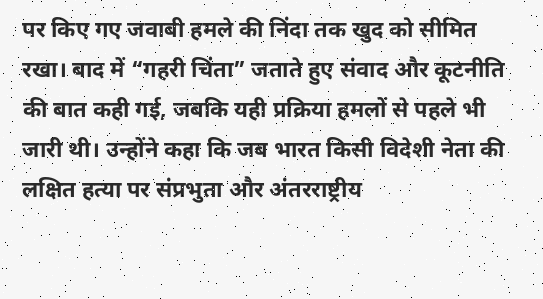पर किए गए जवाबी हमले की निंदा तक खुद को सीमित रखा। बाद में “गहरी चिंता” जताते हुए संवाद और कूटनीति की बात कही गई, जबकि यही प्रक्रिया हमलों से पहले भी जारी थी। उन्होंने कहा कि जब भारत किसी विदेशी नेता की लक्षित हत्या पर संप्रभुता और अंतरराष्ट्रीय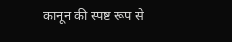कानून की स्पष्ट रूप से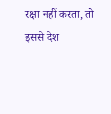रक्षा नहीं करता, तो इससे देश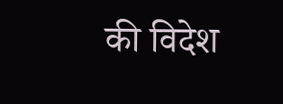की विदेश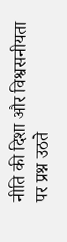नीति की दिशा और विश्वसनीयता पर प्रश्न उठते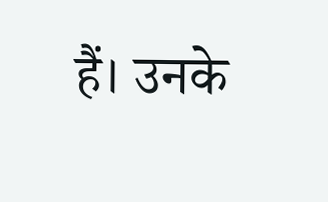हैं। उनके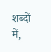शब्दों में,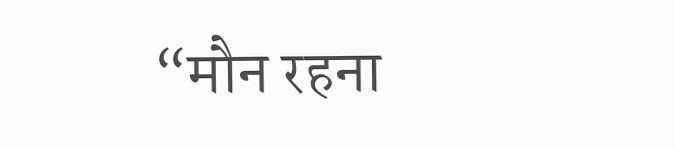“मौन रहना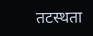तटस्थता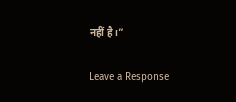नहीं है।”

Leave a Response